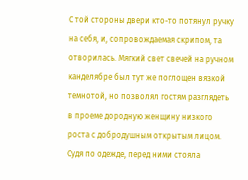С той стороны двери кто-то потянул ручку на себя, и, сопровождаемая скрипом, та отворилась. Мягкий свет свечей на ручном канделябре был тут же поглощен вязкой темнотой, но позволял гостям разглядеть в проеме дородную женщину низкого роста с добродушным открытым лицом.
Судя по одежде, перед ними стояла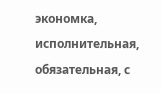экономка, исполнительная, обязательная, с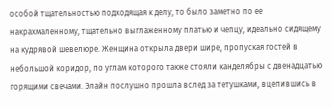особой тщательностью подходящая к делу, то было заметно по ее накрахмаленному, тщательно выглаженному платью и чепцу, идеально сидящему на кудрявой шевелюре. Женщина открыла двери шире, пропуская гостей в небольшой коридор, по углам которого также стояли канделябры с двенадцатью горящими свечами. Элайн послушно прошла вслед за тетушками, вцепившись в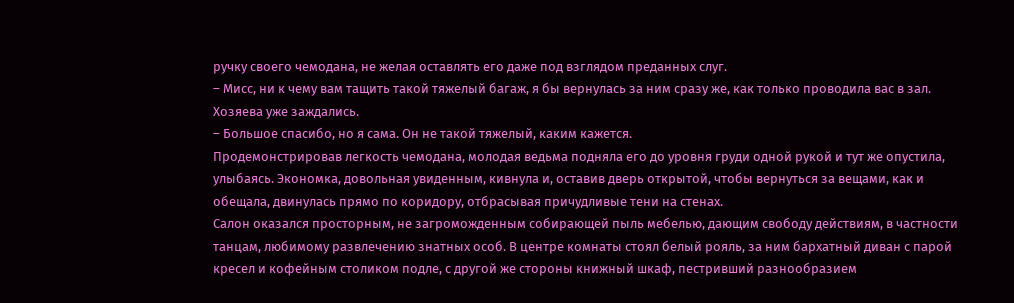ручку своего чемодана, не желая оставлять его даже под взглядом преданных слуг.
– Мисс, ни к чему вам тащить такой тяжелый багаж, я бы вернулась за ним сразу же, как только проводила вас в зал. Хозяева уже заждались.
– Большое спасибо, но я сама. Он не такой тяжелый, каким кажется.
Продемонстрировав легкость чемодана, молодая ведьма подняла его до уровня груди одной рукой и тут же опустила, улыбаясь. Экономка, довольная увиденным, кивнула и, оставив дверь открытой, чтобы вернуться за вещами, как и обещала, двинулась прямо по коридору, отбрасывая причудливые тени на стенах.
Салон оказался просторным, не загроможденным собирающей пыль мебелью, дающим свободу действиям, в частности танцам, любимому развлечению знатных особ. В центре комнаты стоял белый рояль, за ним бархатный диван с парой кресел и кофейным столиком подле, с другой же стороны книжный шкаф, пестривший разнообразием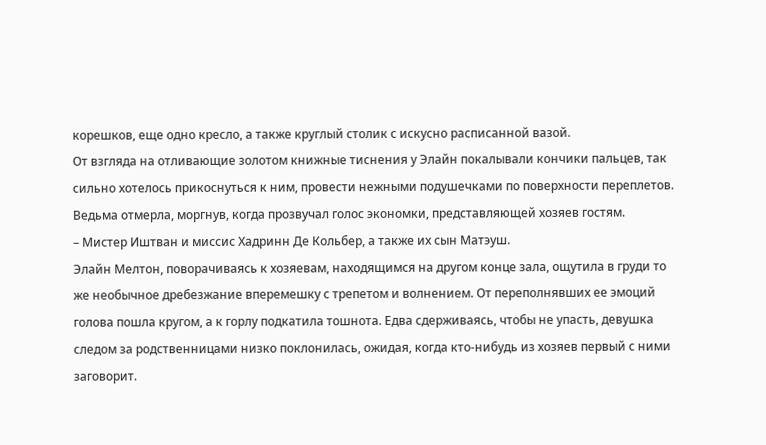корешков, еще одно кресло, а также круглый столик с искусно расписанной вазой.
От взгляда на отливающие золотом книжные тиснения у Элайн покалывали кончики пальцев, так сильно хотелось прикоснуться к ним, провести нежными подушечками по поверхности переплетов. Ведьма отмерла, моргнув, когда прозвучал голос экономки, представляющей хозяев гостям.
– Мистер Иштван и миссис Хадринн Де Кольбер, а также их сын Матэуш.
Элайн Мелтон, поворачиваясь к хозяевам, находящимся на другом конце зала, ощутила в груди то же необычное дребезжание вперемешку с трепетом и волнением. От переполнявших ее эмоций голова пошла кругом, а к горлу подкатила тошнота. Едва сдерживаясь, чтобы не упасть, девушка следом за родственницами низко поклонилась, ожидая, когда кто-нибудь из хозяев первый с ними заговорит.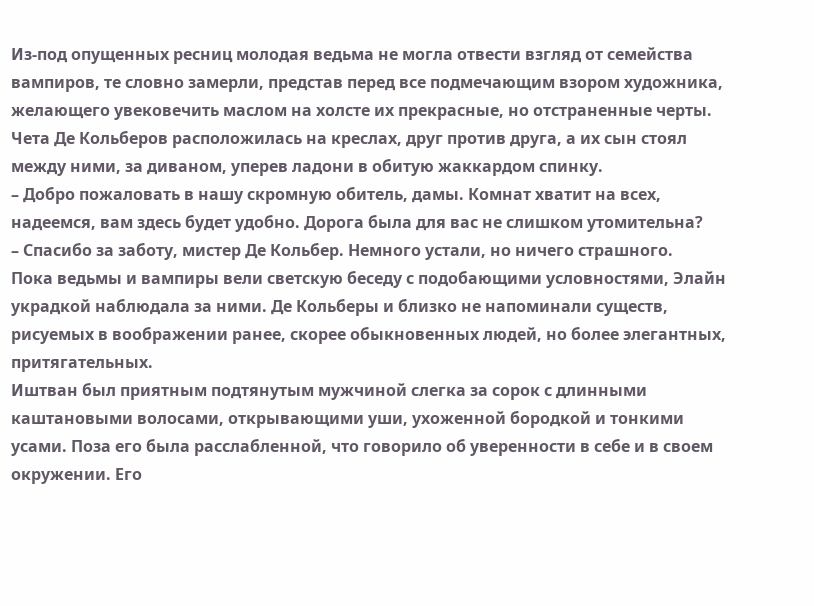Из-под опущенных ресниц молодая ведьма не могла отвести взгляд от семейства вампиров, те словно замерли, представ перед все подмечающим взором художника, желающего увековечить маслом на холсте их прекрасные, но отстраненные черты. Чета Де Кольберов расположилась на креслах, друг против друга, а их сын стоял между ними, за диваном, уперев ладони в обитую жаккардом спинку.
– Добро пожаловать в нашу скромную обитель, дамы. Комнат хватит на всех, надеемся, вам здесь будет удобно. Дорога была для вас не слишком утомительна?
– Спасибо за заботу, мистер Де Кольбер. Немного устали, но ничего страшного.
Пока ведьмы и вампиры вели светскую беседу с подобающими условностями, Элайн украдкой наблюдала за ними. Де Кольберы и близко не напоминали существ, рисуемых в воображении ранее, скорее обыкновенных людей, но более элегантных, притягательных.
Иштван был приятным подтянутым мужчиной слегка за сорок с длинными каштановыми волосами, открывающими уши, ухоженной бородкой и тонкими усами. Поза его была расслабленной, что говорило об уверенности в себе и в своем окружении. Его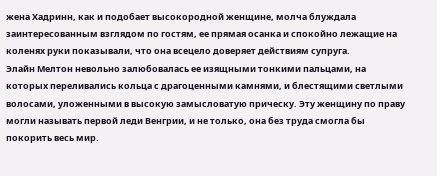жена Хадринн, как и подобает высокородной женщине, молча блуждала заинтересованным взглядом по гостям, ее прямая осанка и спокойно лежащие на коленях руки показывали, что она всецело доверяет действиям супруга.
Элайн Мелтон невольно залюбовалась ее изящными тонкими пальцами, на которых переливались кольца с драгоценными камнями, и блестящими светлыми волосами, уложенными в высокую замысловатую прическу. Эту женщину по праву могли называть первой леди Венгрии, и не только, она без труда смогла бы покорить весь мир.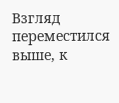Взгляд переместился выше, к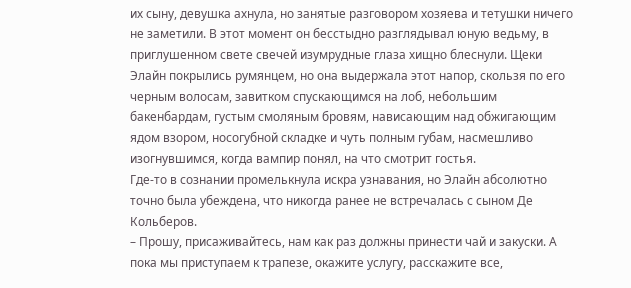их сыну, девушка ахнула, но занятые разговором хозяева и тетушки ничего не заметили. В этот момент он бесстыдно разглядывал юную ведьму, в приглушенном свете свечей изумрудные глаза хищно блеснули. Щеки Элайн покрылись румянцем, но она выдержала этот напор, скользя по его черным волосам, завитком спускающимся на лоб, небольшим бакенбардам, густым смоляным бровям, нависающим над обжигающим ядом взором, носогубной складке и чуть полным губам, насмешливо изогнувшимся, когда вампир понял, на что смотрит гостья.
Где-то в сознании промелькнула искра узнавания, но Элайн абсолютно точно была убеждена, что никогда ранее не встречалась с сыном Де Кольберов.
– Прошу, присаживайтесь, нам как раз должны принести чай и закуски. А пока мы приступаем к трапезе, окажите услугу, расскажите все,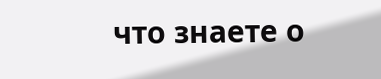что знаете о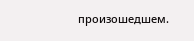произошедшем.